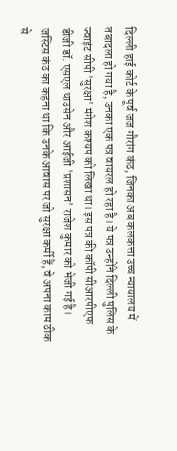दिल्ली हाई कोर्ट के पूर्व जज गौरांग कंठ, जिनका अब कलकत्ता उच्च न्यायालय में तबादला हो गया है, उनका एक पत्र वायरल हो रहा है। ये पत्र उन्होंने दिल्ली पुलिस के ज्वाइंट सीपी 'सुरक्षा' मंगेश कश्यप को लिखा था। इस पत्र की कॉपी सीआरपीएफ डीजी डॉ. एसएल थाउसेन और आईजी 'प्रशासन' राजेश कुमार को भेजी गई है।
जस्टिस कंठ का कहना था कि उनके आवास पर जो सुरक्षा कर्मी हैं, वे अपना काम ठीक से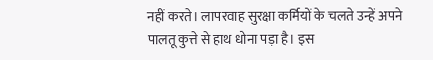नहीं करते। लापरवाह सुरक्षा कर्मियों के चलते उन्हें अपने पालतू कुत्ते से हाथ धोना पड़ा है। इस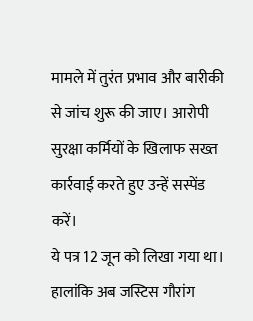मामले में तुरंत प्रभाव और बारीकी से जांच शुरू की जाए। आरोपी सुरक्षा कर्मियों के खिलाफ सख्त कार्रवाई करते हुए उन्हें सस्पेंड करें।
ये पत्र 12 जून को लिखा गया था। हालांकि अब जस्टिस गौरांग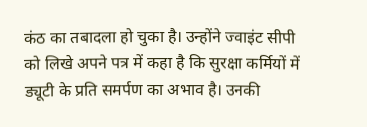कंठ का तबादला हो चुका है। उन्होंने ज्वाइंट सीपी को लिखे अपने पत्र में कहा है कि सुरक्षा कर्मियों में ड्यूटी के प्रति समर्पण का अभाव है। उनकी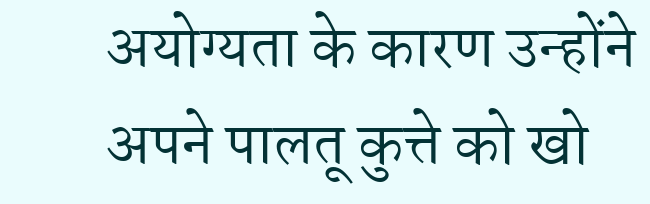अयोग्यता के कारण उन्होंने अपने पालतू कुत्ते को खो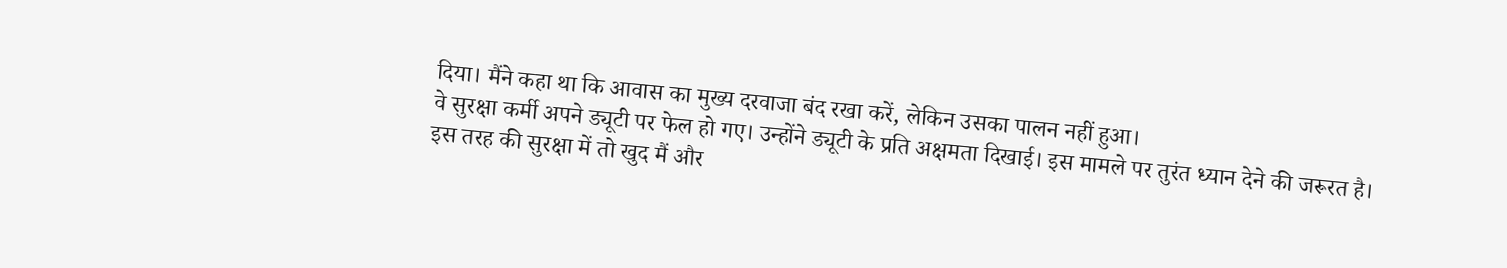दिया। मैंने कहा था कि आवास का मुख्य दरवाजा बंद रखा करें, लेकिन उसका पालन नहीं हुआ।
वे सुरक्षा कर्मी अपने ड्यूटी पर फेल हो गए। उन्होंने ड्यूटी के प्रति अक्षमता दिखाई। इस मामले पर तुरंत ध्यान देने की जरूरत है। इस तरह की सुरक्षा में तो खुद मैं और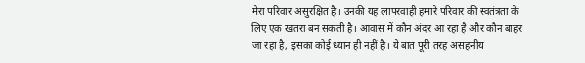मेरा परिवार असुरक्षित है। उनकी यह लापरवाही हमारे परिवार की स्वतंत्रता के लिए एक खतरा बन सकती है। आवास में कौन अंदर आ रहा है और कौन बाहर जा रहा है, इसका कोई ध्यान ही नहीं है। ये बात पूरी तरह असहनीय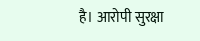है। आरोपी सुरक्षा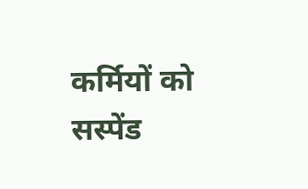कर्मियों को सस्पेंड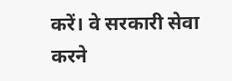करें। वे सरकारी सेवा करने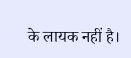के लायक नहीं है।